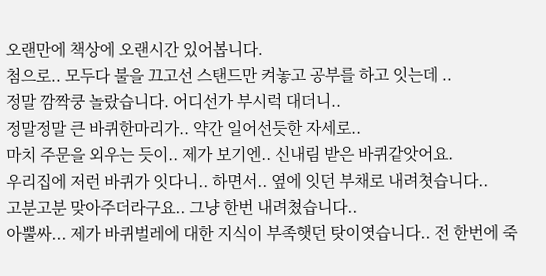오랜만에 책상에 오랜시간 있어봅니다.
첨으로.. 모두다 불을 끄고선 스탠드만 켜놓고 공부를 하고 잇는데 ..
정말 깜짝쿵 놀랐습니다. 어디선가 부시럭 대더니..
정말정말 큰 바퀴한마리가.. 약간 일어선듯한 자세로..
마치 주문을 외우는 듯이.. 제가 보기엔.. 신내림 받은 바퀴같앗어요.
우리집에 저런 바퀴가 잇다니.. 하면서.. 옆에 잇던 부채로 내려쳣습니다..
고분고분 맞아주더라구요.. 그냥 한번 내려쳤습니다..
아뿔싸... 제가 바퀴벌레에 대한 지식이 부족햇던 탓이엿습니다.. 전 한번에 죽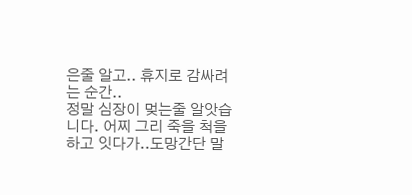은줄 알고.. 휴지로 감싸려는 순간..
정말 심장이 멎는줄 알앗습니다. 어찌 그리 죽을 척을 하고 잇다가..도망간단 말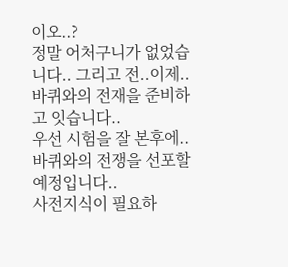이오..?
정말 어처구니가 없었습니다.. 그리고 전..이제..
바퀴와의 전재을 준비하고 잇습니다..
우선 시험을 잘 본후에.. 바퀴와의 전쟁을 선포할 예정입니다..
사전지식이 필요하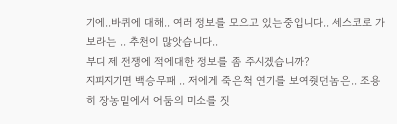기에..바퀴에 대해.. 여러 정보를 모으고 있는중입니다.. 세스코로 가보라는 .. 추천이 많앗습니다..
부디 제 전쟁에 적에대한 정보를 좀 주시겠습니까?
지피지기면 백승무패 .. 저에게 죽은척 연기를 보여줫던놈은.. 조용히 장농밑에서 어둠의 미소를 짓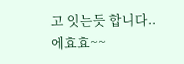고 잇는듯 합니다..
에효효~~